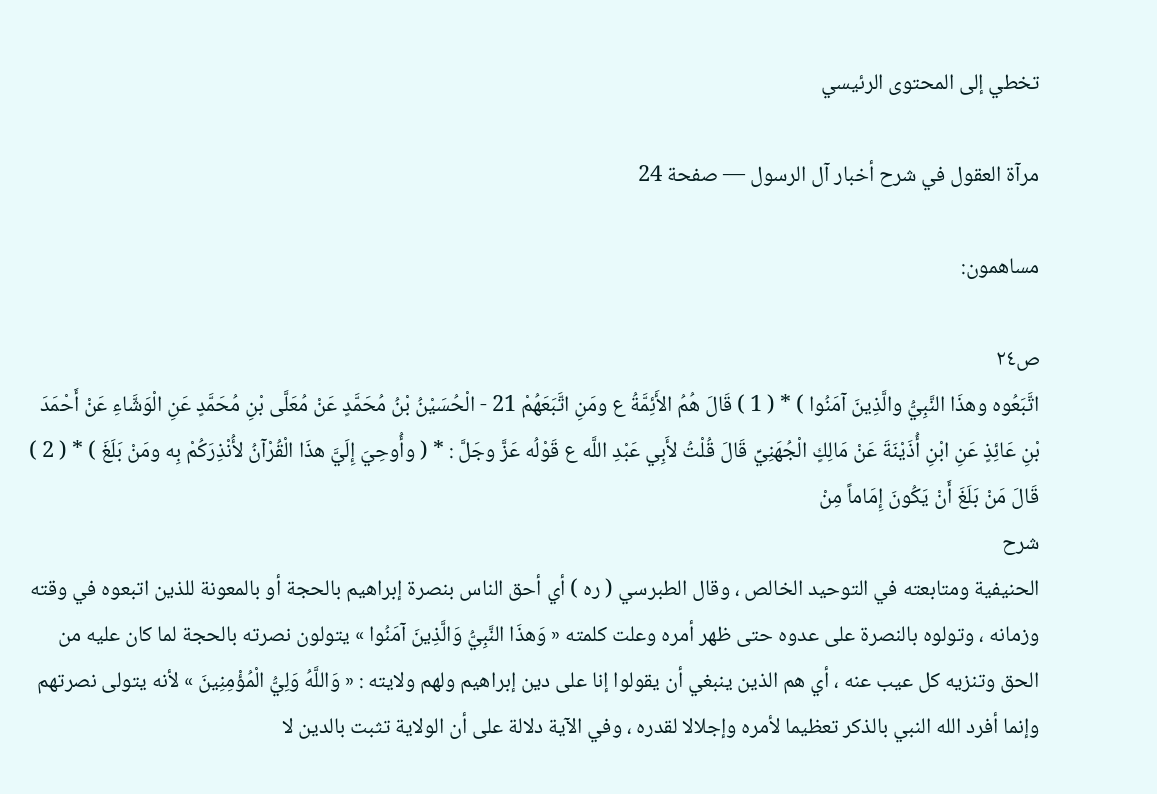تخطي إلى المحتوى الرئيسي

مرآة العقول في شرح أخبار آل الرسول — صفحة 24

مساهمون:

ص٢٤
اتَّبَعُوه وهذَا النَّبِيُّ والَّذِينَ آمَنُوا ) * ( 1 ) قَالَ هُمُ الأَئِمَّةُ ع ومَنِ اتَّبَعَهُمْ 21 - الْحُسَيْنُ بْنُ مُحَمَّدٍ عَنْ مُعَلَّى بْنِ مُحَمَّدٍ عَنِ الْوَشَّاءِ عَنْ أَحْمَدَ بْنِ عَائِذٍ عَنِ ابْنِ أُذَيْنَةَ عَنْ مَالِكٍ الْجُهَنِيِّ قَالَ قُلْتُ لأَبِي عَبْدِ اللَّه ع قَوْلُه عَزَّ وجَلَّ : * ( وأُوحِيَ إِلَيَّ هذَا الْقُرْآنُ لأُنْذِرَكُمْ بِه ومَنْ بَلَغَ ) * ( 2 ) قَالَ مَنْ بَلَغَ أَنْ يَكُونَ إِمَاماً مِنْ
شرح
الحنيفية ومتابعته في التوحيد الخالص ، وقال الطبرسي ( ره ) أي أحق الناس بنصرة إبراهيم بالحجة أو بالمعونة للذين اتبعوه في وقته وزمانه ، وتولوه بالنصرة على عدوه حتى ظهر أمره وعلت كلمته « وَهذَا النَّبِيُّ وَالَّذِينَ آمَنُوا » يتولون نصرته بالحجة لما كان عليه من الحق وتنزيه كل عيب عنه ، أي هم الذين ينبغي أن يقولوا إنا على دين إبراهيم ولهم ولايته : « وَاللَّهُ وَلِيُّ الْمُؤْمِنِينَ » لأنه يتولى نصرتهم وإنما أفرد الله النبي بالذكر تعظيما لأمره وإجلالا لقدره ، وفي الآية دلالة على أن الولاية تثبت بالدين لا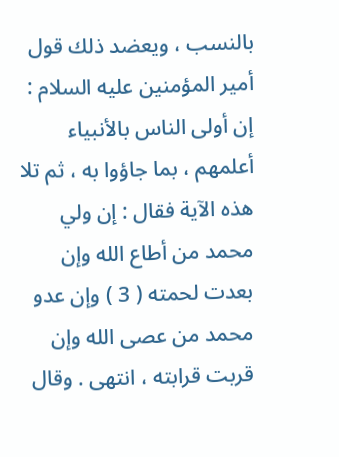بالنسب ، ويعضد ذلك قول أمير المؤمنين عليه السلام : إن أولى الناس بالأنبياء أعلمهم ، بما جاؤوا به ، ثم تلا هذه الآية فقال : إن ولي محمد من أطاع الله وإن بعدت لحمته ( 3 ) وإن عدو محمد من عصى الله وإن قربت قرابته ، انتهى . وقال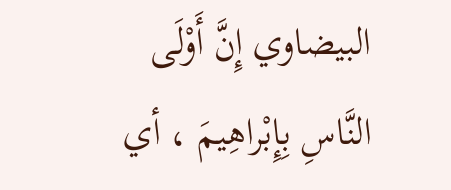البيضاوي إِنَّ أَوْلَى النَّاسِ بِإِبْراهِيمَ ، أي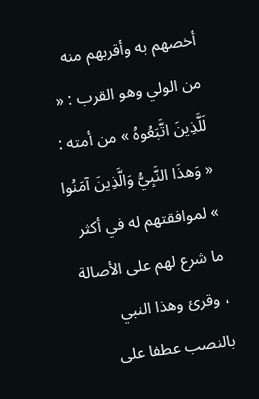أخصهم به وأقربهم منه من الولي وهو القرب : « لَلَّذِينَ اتَّبَعُوهُ » من أمته : « وَهذَا النَّبِيُّ وَالَّذِينَ آمَنُوا » لموافقتهم له في أكثر ما شرع لهم على الأصالة ، وقرئ وهذا النبي بالنصب عطفا على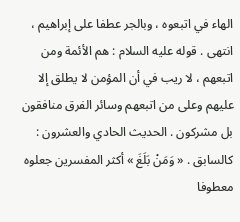الهاء في اتبعوه ، وبالجر عطفا على إبراهيم ، انتهى . قوله عليه السلام : هم الأئمة ومن اتبعهم ، لا ريب في أن المؤمن لا يطلق إلا عليهم وعلى من اتبعهم وسائر الفرق منافقون بل مشركون . الحديث الحادي والعشرون : كالسابق . « وَمَنْ بَلَغَ » أكثر المفسرين جعلوه معطوفا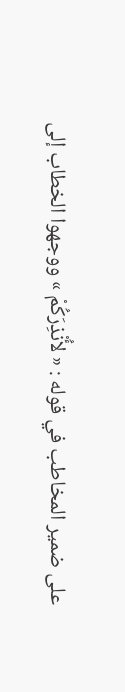على ضمير المخاطب في قوله : « لأُنْذِرَكُمْ » ووجهوا الخطاب إلى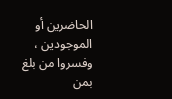الحاضرين أو الموجودين ، وفسروا من بلغ بمن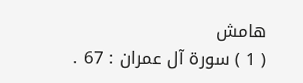هامش
( 1 ) سورة آل عمران : 67 .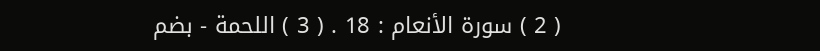( 2 ) سورة الأنعام : 18 . ( 3 ) اللحمة - بضم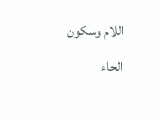اللام وسكون الحاء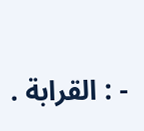- : القرابة .